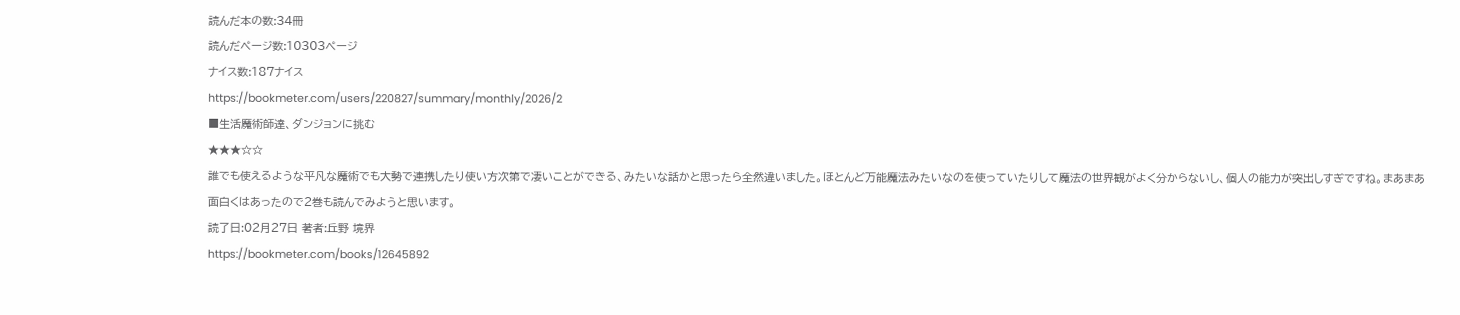読んだ本の数:34冊
読んだページ数:10303ページ
ナイス数:187ナイス
https://bookmeter.com/users/220827/summary/monthly/2026/2
■生活魔術師達、ダンジョンに挑む
★★★☆☆
誰でも使えるような平凡な魔術でも大勢で連携したり使い方次第で凄いことができる、みたいな話かと思ったら全然違いました。ほとんど万能魔法みたいなのを使っていたりして魔法の世界観がよく分からないし、個人の能力が突出しすぎですね。まあまあ面白くはあったので2巻も読んでみようと思います。
読了日:02月27日 著者:丘野 境界
https://bookmeter.com/books/12645892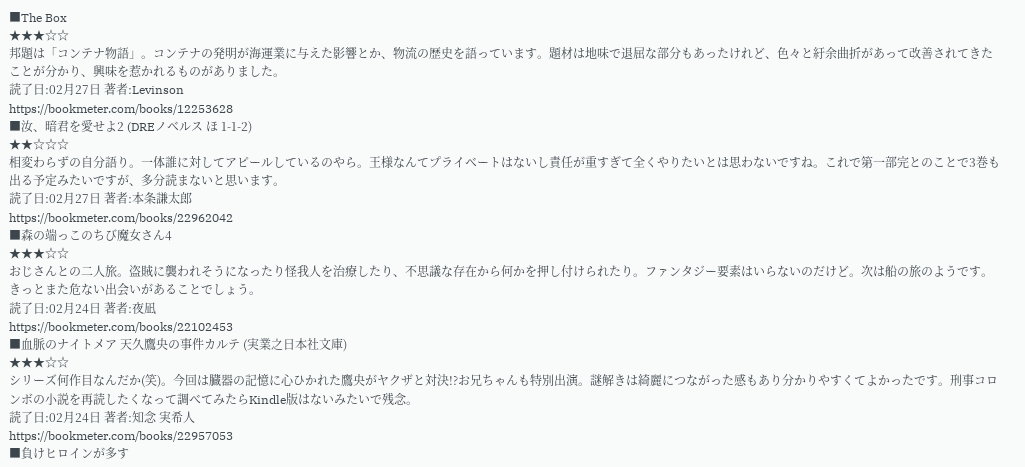■The Box
★★★☆☆
邦題は「コンテナ物語」。コンテナの発明が海運業に与えた影響とか、物流の歴史を語っています。題材は地味で退屈な部分もあったけれど、色々と紆余曲折があって改善されてきたことが分かり、興味を惹かれるものがありました。
読了日:02月27日 著者:Levinson
https://bookmeter.com/books/12253628
■汝、暗君を愛せよ2 (DREノベルス ほ 1-1-2)
★★☆☆☆
相変わらずの自分語り。一体誰に対してアピールしているのやら。王様なんてプライベートはないし責任が重すぎて全くやりたいとは思わないですね。これで第一部完とのことで3巻も出る予定みたいですが、多分読まないと思います。
読了日:02月27日 著者:本条謙太郎
https://bookmeter.com/books/22962042
■森の端っこのちび魔女さん4
★★★☆☆
おじさんとの二人旅。盗賊に襲われそうになったり怪我人を治療したり、不思議な存在から何かを押し付けられたり。ファンタジー要素はいらないのだけど。次は船の旅のようです。きっとまた危ない出会いがあることでしょう。
読了日:02月24日 著者:夜凪
https://bookmeter.com/books/22102453
■血脈のナイトメア 天久鷹央の事件カルテ (実業之日本社文庫)
★★★☆☆
シリーズ何作目なんだか(笑)。今回は臓器の記憶に心ひかれた鷹央がヤクザと対決!?お兄ちゃんも特別出演。謎解きは綺麗につながった感もあり分かりやすくてよかったです。刑事コロンボの小説を再読したくなって調べてみたらKindle版はないみたいで残念。
読了日:02月24日 著者:知念 実希人
https://bookmeter.com/books/22957053
■負けヒロインが多す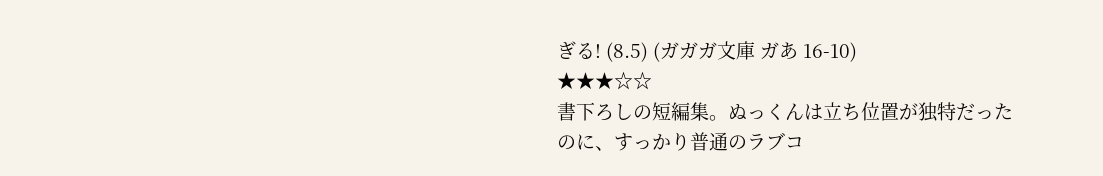ぎる! (8.5) (ガガガ文庫 ガあ 16-10)
★★★☆☆
書下ろしの短編集。ぬっくんは立ち位置が独特だったのに、すっかり普通のラブコ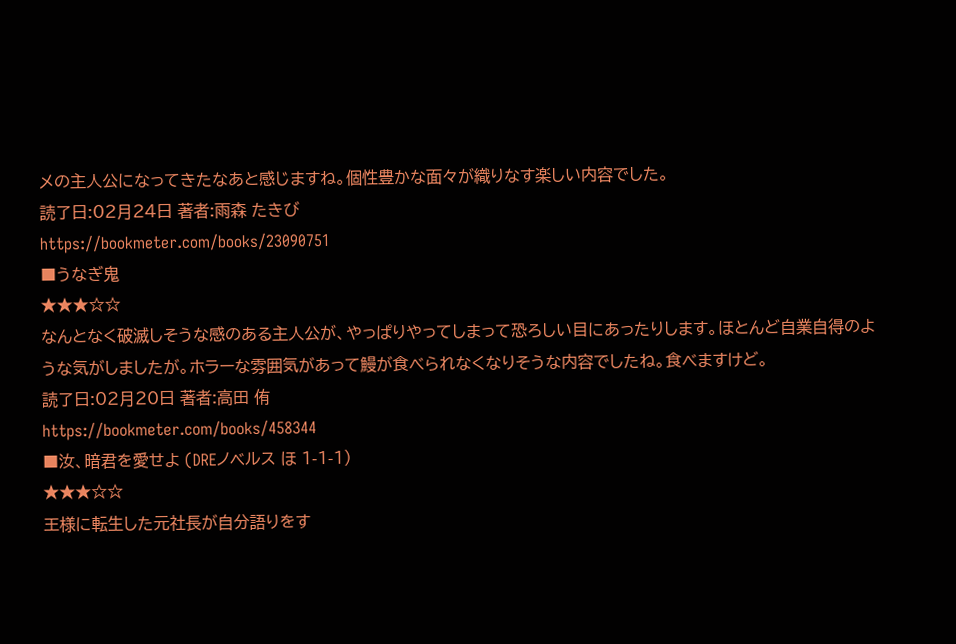メの主人公になってきたなあと感じますね。個性豊かな面々が織りなす楽しい内容でした。
読了日:02月24日 著者:雨森 たきび
https://bookmeter.com/books/23090751
■うなぎ鬼
★★★☆☆
なんとなく破滅しそうな感のある主人公が、やっぱりやってしまって恐ろしい目にあったりします。ほとんど自業自得のような気がしましたが。ホラーな雰囲気があって鰻が食べられなくなりそうな内容でしたね。食べますけど。
読了日:02月20日 著者:高田 侑
https://bookmeter.com/books/458344
■汝、暗君を愛せよ (DREノベルス ほ 1-1-1)
★★★☆☆
王様に転生した元社長が自分語りをす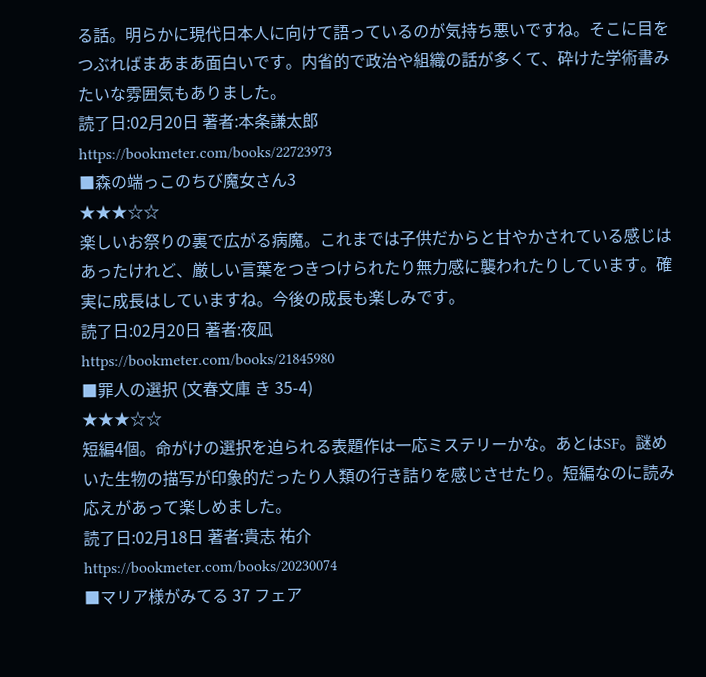る話。明らかに現代日本人に向けて語っているのが気持ち悪いですね。そこに目をつぶればまあまあ面白いです。内省的で政治や組織の話が多くて、砕けた学術書みたいな雰囲気もありました。
読了日:02月20日 著者:本条謙太郎
https://bookmeter.com/books/22723973
■森の端っこのちび魔女さん3
★★★☆☆
楽しいお祭りの裏で広がる病魔。これまでは子供だからと甘やかされている感じはあったけれど、厳しい言葉をつきつけられたり無力感に襲われたりしています。確実に成長はしていますね。今後の成長も楽しみです。
読了日:02月20日 著者:夜凪
https://bookmeter.com/books/21845980
■罪人の選択 (文春文庫 き 35-4)
★★★☆☆
短編4個。命がけの選択を迫られる表題作は一応ミステリーかな。あとはSF。謎めいた生物の描写が印象的だったり人類の行き詰りを感じさせたり。短編なのに読み応えがあって楽しめました。
読了日:02月18日 著者:貴志 祐介
https://bookmeter.com/books/20230074
■マリア様がみてる 37 フェア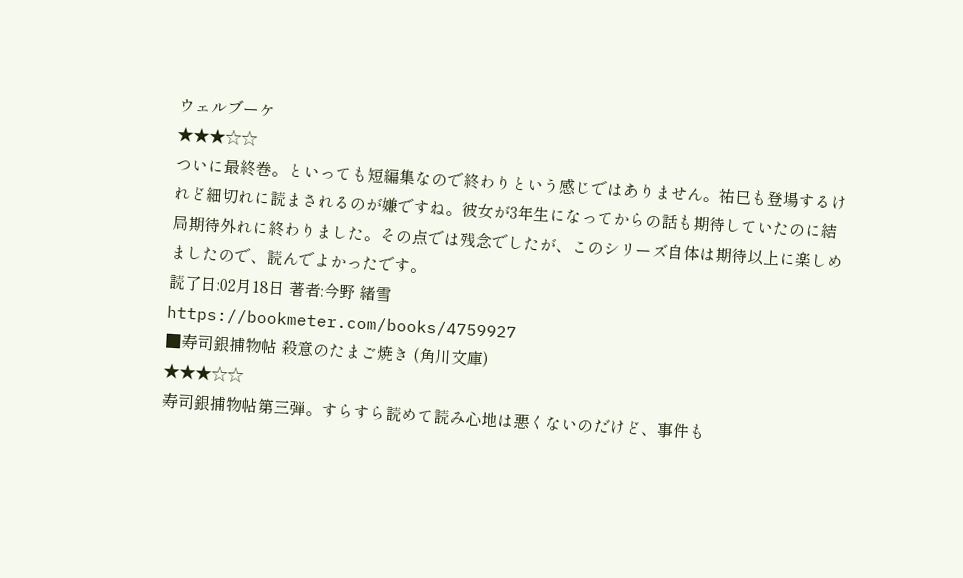ウェルブーケ
★★★☆☆
ついに最終巻。といっても短編集なので終わりという感じではありません。祐巳も登場するけれど細切れに読まされるのが嫌ですね。彼女が3年生になってからの話も期待していたのに結局期待外れに終わりました。その点では残念でしたが、このシリーズ自体は期待以上に楽しめましたので、読んでよかったです。
読了日:02月18日 著者:今野 緒雪
https://bookmeter.com/books/4759927
■寿司銀捕物帖 殺意のたまご焼き (角川文庫)
★★★☆☆
寿司銀捕物帖第三弾。すらすら読めて読み心地は悪くないのだけど、事件も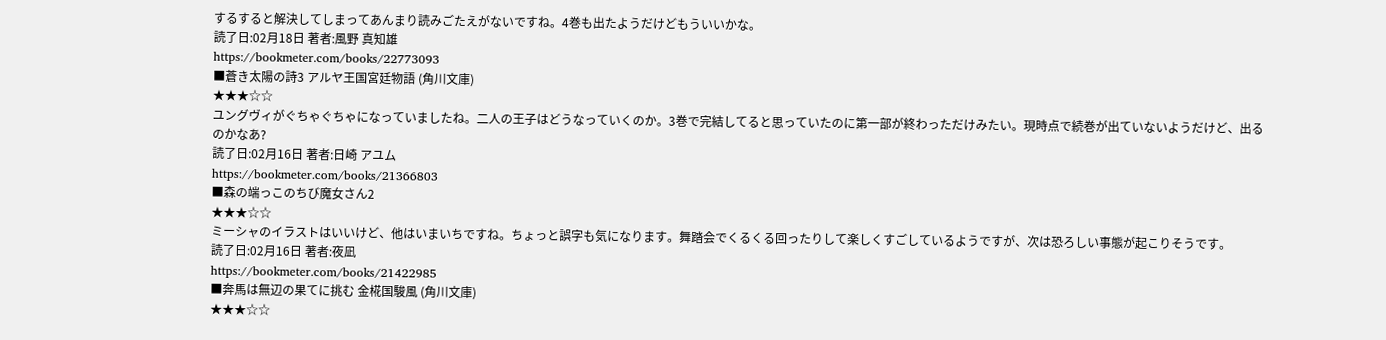するすると解決してしまってあんまり読みごたえがないですね。4巻も出たようだけどもういいかな。
読了日:02月18日 著者:風野 真知雄
https://bookmeter.com/books/22773093
■蒼き太陽の詩3 アルヤ王国宮廷物語 (角川文庫)
★★★☆☆
ユングヴィがぐちゃぐちゃになっていましたね。二人の王子はどうなっていくのか。3巻で完結してると思っていたのに第一部が終わっただけみたい。現時点で続巻が出ていないようだけど、出るのかなあ?
読了日:02月16日 著者:日崎 アユム
https://bookmeter.com/books/21366803
■森の端っこのちび魔女さん2
★★★☆☆
ミーシャのイラストはいいけど、他はいまいちですね。ちょっと誤字も気になります。舞踏会でくるくる回ったりして楽しくすごしているようですが、次は恐ろしい事態が起こりそうです。
読了日:02月16日 著者:夜凪
https://bookmeter.com/books/21422985
■奔馬は無辺の果てに挑む 金椛国駿風 (角川文庫)
★★★☆☆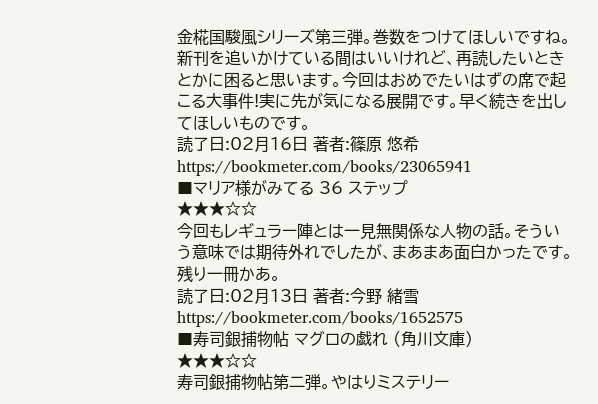金椛国駿風シリーズ第三弾。巻数をつけてほしいですね。新刊を追いかけている間はいいけれど、再読したいときとかに困ると思います。今回はおめでたいはずの席で起こる大事件!実に先が気になる展開です。早く続きを出してほしいものです。
読了日:02月16日 著者:篠原 悠希
https://bookmeter.com/books/23065941
■マリア様がみてる 36 ステップ
★★★☆☆
今回もレギュラー陣とは一見無関係な人物の話。そういう意味では期待外れでしたが、まあまあ面白かったです。残り一冊かあ。
読了日:02月13日 著者:今野 緒雪
https://bookmeter.com/books/1652575
■寿司銀捕物帖 マグロの戯れ (角川文庫)
★★★☆☆
寿司銀捕物帖第二弾。やはりミステリー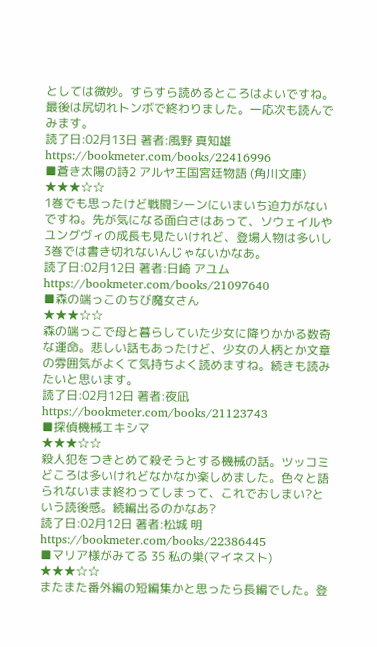としては微妙。すらすら読めるところはよいですね。最後は尻切れトンボで終わりました。一応次も読んでみます。
読了日:02月13日 著者:風野 真知雄
https://bookmeter.com/books/22416996
■蒼き太陽の詩2 アルヤ王国宮廷物語 (角川文庫)
★★★☆☆
1巻でも思ったけど戦闘シーンにいまいち迫力がないですね。先が気になる面白さはあって、ソウェイルやユングヴィの成長も見たいけれど、登場人物は多いし3巻では書き切れないんじゃないかなあ。
読了日:02月12日 著者:日崎 アユム
https://bookmeter.com/books/21097640
■森の端っこのちび魔女さん
★★★☆☆
森の端っこで母と暮らしていた少女に降りかかる数奇な運命。悲しい話もあったけど、少女の人柄とか文章の雰囲気がよくて気持ちよく読めますね。続きも読みたいと思います。
読了日:02月12日 著者:夜凪
https://bookmeter.com/books/21123743
■探偵機械エキシマ
★★★☆☆
殺人犯をつきとめて殺そうとする機械の話。ツッコミどころは多いけれどなかなか楽しめました。色々と語られないまま終わってしまって、これでおしまい?という読後感。続編出るのかなあ?
読了日:02月12日 著者:松城 明
https://bookmeter.com/books/22386445
■マリア様がみてる 35 私の巣(マイネスト)
★★★☆☆
またまた番外編の短編集かと思ったら長編でした。登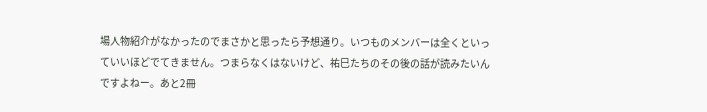場人物紹介がなかったのでまさかと思ったら予想通り。いつものメンバーは全くといっていいほどでてきません。つまらなくはないけど、祐巳たちのその後の話が読みたいんですよねー。あと2冊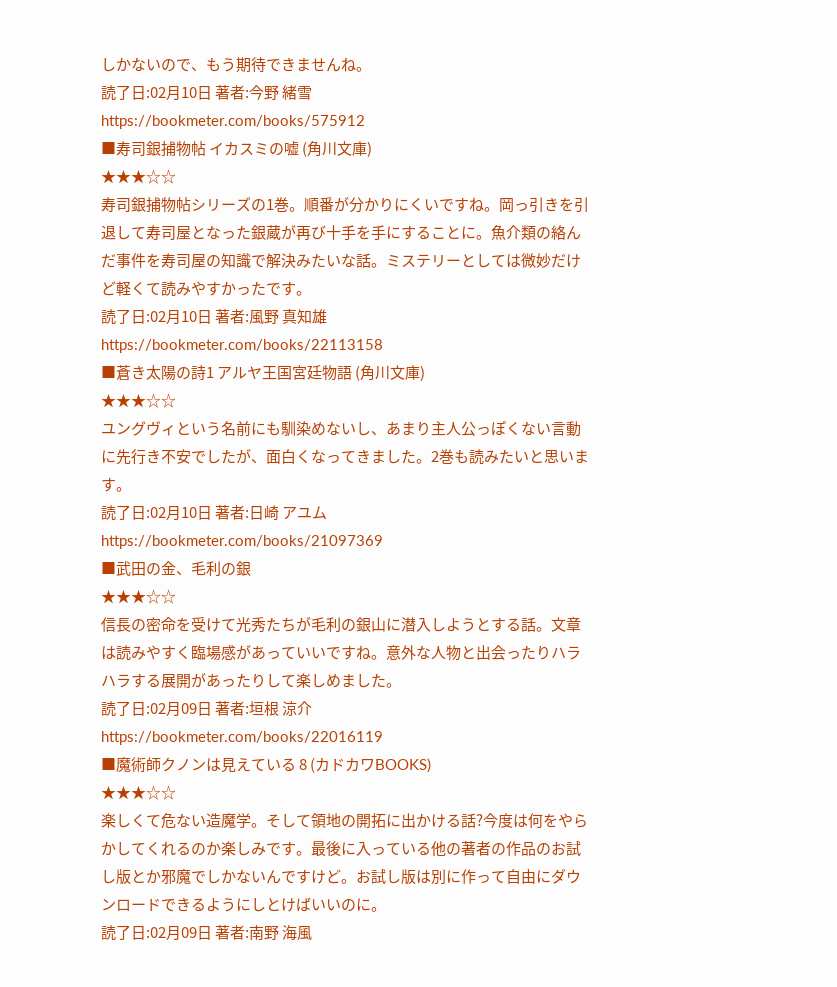しかないので、もう期待できませんね。
読了日:02月10日 著者:今野 緒雪
https://bookmeter.com/books/575912
■寿司銀捕物帖 イカスミの嘘 (角川文庫)
★★★☆☆
寿司銀捕物帖シリーズの1巻。順番が分かりにくいですね。岡っ引きを引退して寿司屋となった銀蔵が再び十手を手にすることに。魚介類の絡んだ事件を寿司屋の知識で解決みたいな話。ミステリーとしては微妙だけど軽くて読みやすかったです。
読了日:02月10日 著者:風野 真知雄
https://bookmeter.com/books/22113158
■蒼き太陽の詩1 アルヤ王国宮廷物語 (角川文庫)
★★★☆☆
ユングヴィという名前にも馴染めないし、あまり主人公っぽくない言動に先行き不安でしたが、面白くなってきました。2巻も読みたいと思います。
読了日:02月10日 著者:日崎 アユム
https://bookmeter.com/books/21097369
■武田の金、毛利の銀
★★★☆☆
信長の密命を受けて光秀たちが毛利の銀山に潜入しようとする話。文章は読みやすく臨場感があっていいですね。意外な人物と出会ったりハラハラする展開があったりして楽しめました。
読了日:02月09日 著者:垣根 涼介
https://bookmeter.com/books/22016119
■魔術師クノンは見えている 8 (カドカワBOOKS)
★★★☆☆
楽しくて危ない造魔学。そして領地の開拓に出かける話?今度は何をやらかしてくれるのか楽しみです。最後に入っている他の著者の作品のお試し版とか邪魔でしかないんですけど。お試し版は別に作って自由にダウンロードできるようにしとけばいいのに。
読了日:02月09日 著者:南野 海風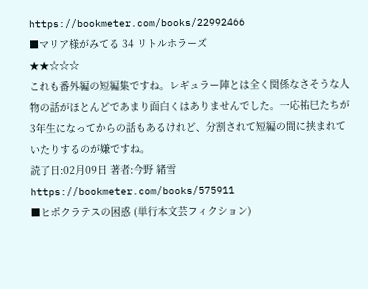https://bookmeter.com/books/22992466
■マリア様がみてる 34 リトルホラーズ
★★☆☆☆
これも番外編の短編集ですね。レギュラー陣とは全く関係なさそうな人物の話がほとんどであまり面白くはありませんでした。一応祐巳たちが3年生になってからの話もあるけれど、分割されて短編の間に挟まれていたりするのが嫌ですね。
読了日:02月09日 著者:今野 緒雪
https://bookmeter.com/books/575911
■ヒポクラテスの困惑 (単行本文芸フィクション)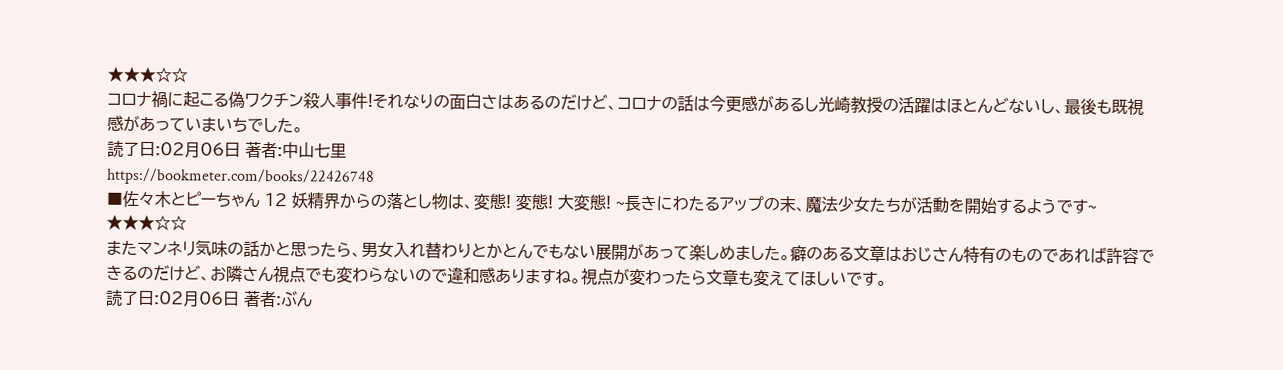★★★☆☆
コロナ禍に起こる偽ワクチン殺人事件!それなりの面白さはあるのだけど、コロナの話は今更感があるし光崎教授の活躍はほとんどないし、最後も既視感があっていまいちでした。
読了日:02月06日 著者:中山七里
https://bookmeter.com/books/22426748
■佐々木とピーちゃん 12 妖精界からの落とし物は、変態! 変態! 大変態! ~長きにわたるアップの末、魔法少女たちが活動を開始するようです~
★★★☆☆
またマンネリ気味の話かと思ったら、男女入れ替わりとかとんでもない展開があって楽しめました。癖のある文章はおじさん特有のものであれば許容できるのだけど、お隣さん視点でも変わらないので違和感ありますね。視点が変わったら文章も変えてほしいです。
読了日:02月06日 著者:ぶん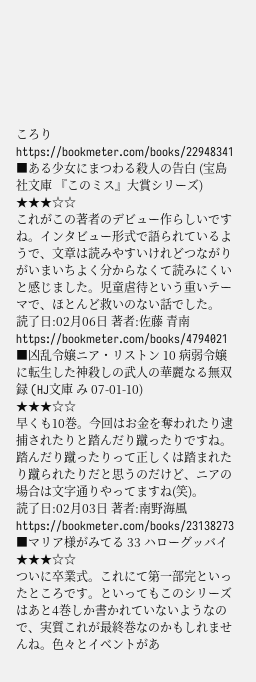ころり
https://bookmeter.com/books/22948341
■ある少女にまつわる殺人の告白 (宝島社文庫 『このミス』大賞シリーズ)
★★★☆☆
これがこの著者のデビュー作らしいですね。インタビュー形式で語られているようで、文章は読みやすいけれどつながりがいまいちよく分からなくて読みにくいと感じました。児童虐待という重いテーマで、ほとんど救いのない話でした。
読了日:02月06日 著者:佐藤 青南
https://bookmeter.com/books/4794021
■凶乱令嬢ニア・リストン 10 病弱令嬢に転生した神殺しの武人の華麗なる無双録 (HJ文庫 み 07-01-10)
★★★☆☆
早くも10巻。今回はお金を奪われたり逮捕されたりと踏んだり蹴ったりですね。踏んだり蹴ったりって正しくは踏まれたり蹴られたりだと思うのだけど、ニアの場合は文字通りやってますね(笑)。
読了日:02月03日 著者:南野海風
https://bookmeter.com/books/23138273
■マリア様がみてる 33 ハローグッバイ
★★★☆☆
ついに卒業式。これにて第一部完といったところです。といってもこのシリーズはあと4巻しか書かれていないようなので、実質これが最終巻なのかもしれませんね。色々とイベントがあ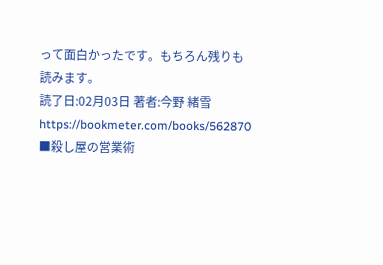って面白かったです。もちろん残りも読みます。
読了日:02月03日 著者:今野 緒雪
https://bookmeter.com/books/562870
■殺し屋の営業術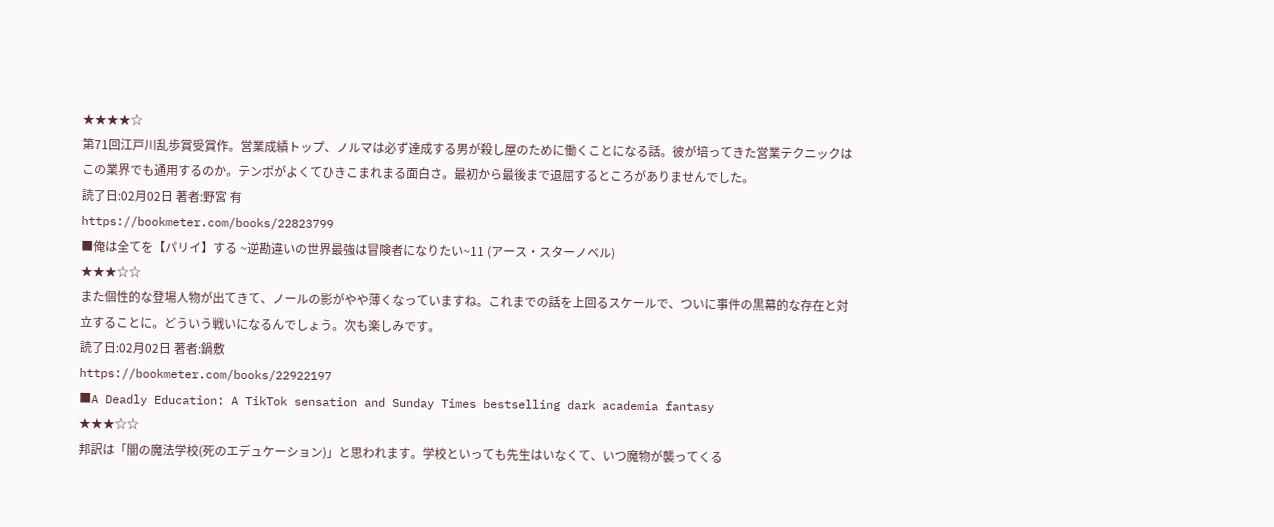★★★★☆
第71回江戸川乱歩賞受賞作。営業成績トップ、ノルマは必ず達成する男が殺し屋のために働くことになる話。彼が培ってきた営業テクニックはこの業界でも通用するのか。テンポがよくてひきこまれまる面白さ。最初から最後まで退屈するところがありませんでした。
読了日:02月02日 著者:野宮 有
https://bookmeter.com/books/22823799
■俺は全てを【パリイ】する ~逆勘違いの世界最強は冒険者になりたい~11 (アース・スターノベル)
★★★☆☆
また個性的な登場人物が出てきて、ノールの影がやや薄くなっていますね。これまでの話を上回るスケールで、ついに事件の黒幕的な存在と対立することに。どういう戦いになるんでしょう。次も楽しみです。
読了日:02月02日 著者:鍋敷
https://bookmeter.com/books/22922197
■A Deadly Education: A TikTok sensation and Sunday Times bestselling dark academia fantasy
★★★☆☆
邦訳は「闇の魔法学校(死のエデュケーション)」と思われます。学校といっても先生はいなくて、いつ魔物が襲ってくる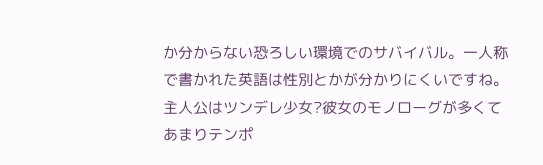か分からない恐ろしい環境でのサバイバル。一人称で書かれた英語は性別とかが分かりにくいですね。主人公はツンデレ少女?彼女のモノローグが多くてあまりテンポ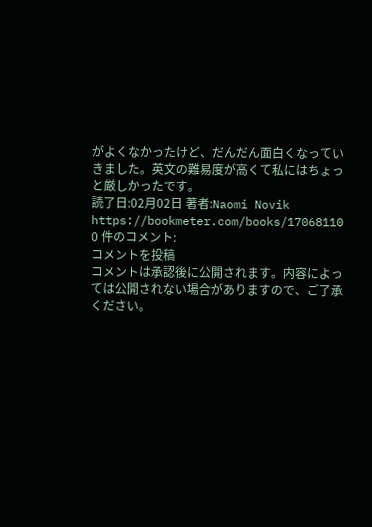がよくなかったけど、だんだん面白くなっていきました。英文の難易度が高くて私にはちょっと厳しかったです。
読了日:02月02日 著者:Naomi Novik
https://bookmeter.com/books/17068110
0 件のコメント:
コメントを投稿
コメントは承認後に公開されます。内容によっては公開されない場合がありますので、ご了承ください。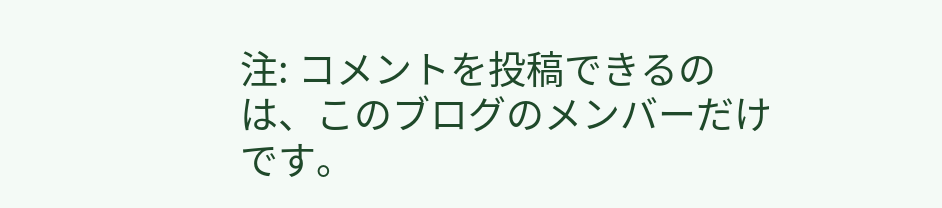注: コメントを投稿できるのは、このブログのメンバーだけです。